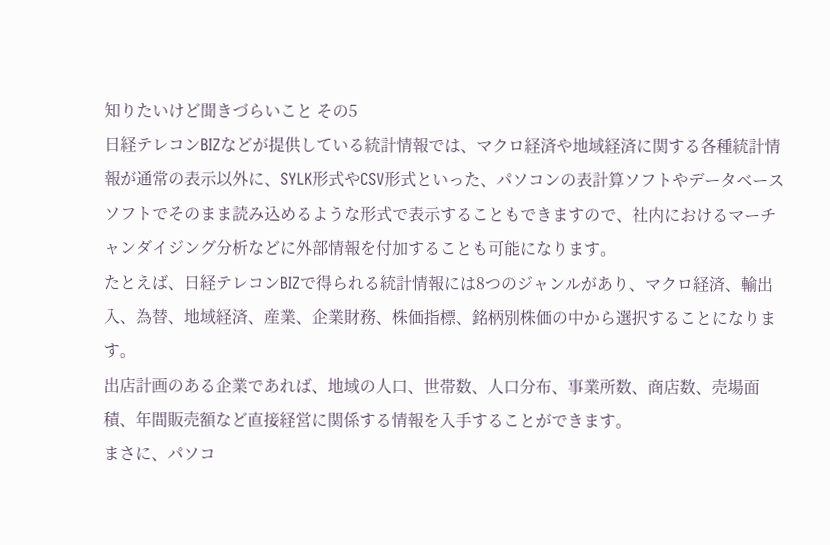知りたいけど聞きづらいこと その5
日経テレコンBIZなどが提供している統計情報では、マクロ経済や地域経済に関する各種統計情報が通常の表示以外に、SYLK形式やCSV形式といった、パソコンの表計算ソフトやデータベースソフトでそのまま読み込めるような形式で表示することもできますので、社内におけるマーチャンダイジング分析などに外部情報を付加することも可能になります。
たとえば、日経テレコンBIZで得られる統計情報には8つのジャンルがあり、マクロ経済、輸出入、為替、地域経済、産業、企業財務、株価指標、銘柄別株価の中から選択することになります。
出店計画のある企業であれば、地域の人口、世帯数、人口分布、事業所数、商店数、売場面積、年間販売額など直接経営に関係する情報を入手することができます。
まさに、パソコ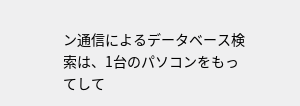ン通信によるデータベース検索は、1台のパソコンをもってして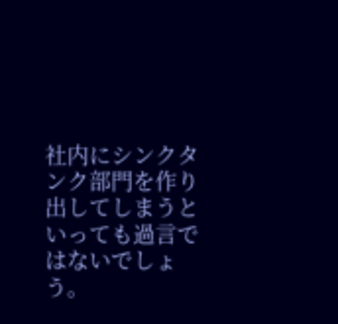社内にシンクタンク部門を作り出してしまうといっても過言ではないでしょう。